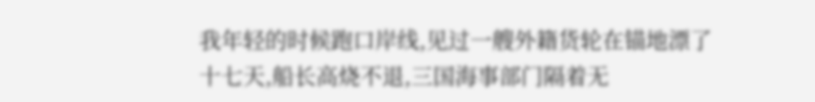我年轻的时候跑口岸线,见过一艘外籍货轮在锚地漂了十七天,船长高烧不退,三国海事部门隔着无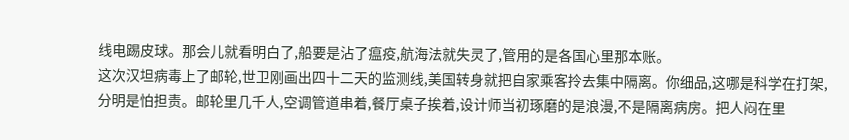线电踢皮球。那会儿就看明白了,船要是沾了瘟疫,航海法就失灵了,管用的是各国心里那本账。
这次汉坦病毒上了邮轮,世卫刚画出四十二天的监测线,美国转身就把自家乘客拎去集中隔离。你细品,这哪是科学在打架,分明是怕担责。邮轮里几千人,空调管道串着,餐厅桌子挨着,设计师当初琢磨的是浪漫,不是隔离病房。把人闷在里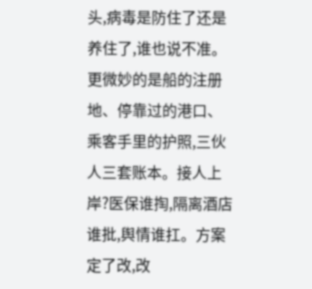头,病毒是防住了还是养住了,谁也说不准。
更微妙的是船的注册地、停靠过的港口、乘客手里的护照,三伙人三套账本。接人上岸?医保谁掏,隔离酒店谁批,舆情谁扛。方案定了改,改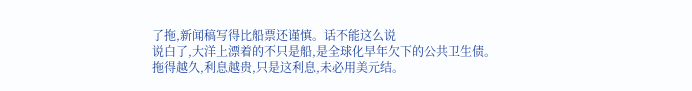了拖,新闻稿写得比船票还谨慎。话不能这么说
说白了,大洋上漂着的不只是船,是全球化早年欠下的公共卫生债。拖得越久,利息越贵,只是这利息,未必用美元结。